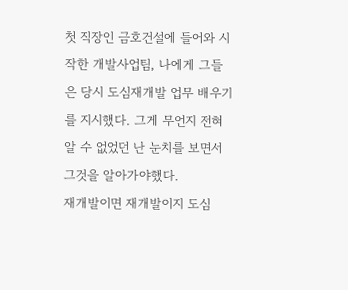첫 직장인 금호건설에 들어와 시작한 개발사업팀, 나에게 그들은 당시 도심재개발 업무 배우기를 지시했다. 그게 무언지 전혀 알 수 없었던 난 눈치를 보면서 그것을 알아가야했다.
재개발이면 재개발이지 도심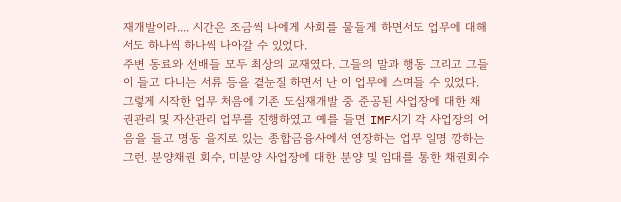재개발이라.... 시간은 조금씩 나에게 사회를 물들게 하면서도 업무에 대해서도 하나씩 하나씩 나아갈 수 있었다.
주변 동료와 선배들 모두 최상의 교재였다. 그들의 말과 행동 그리고 그들이 들고 다니는 서류 등을 곁눈질 하면서 난 이 업무에 스며들 수 있었다.
그렇게 시작한 업무 처음에 기존 도심재개발 중 준공된 사업장에 대한 채권관리 및 자산관리 업무를 진행하였고 예를 들면 IMF시기 각 사업장의 어음을 들고 명동 을지로 있는 종합금융사에서 연장하는 업무 일명 깡하는 그런. 분양채권 회수, 미분양 사업장에 대한 분양 및 임대를 통한 채권회수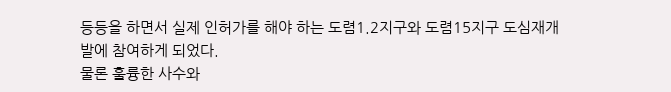등등을 하면서 실제 인허가를 해야 하는 도렴1.2지구와 도렴15지구 도심재개발에 참여하게 되었다.
물론 훌륭한 사수와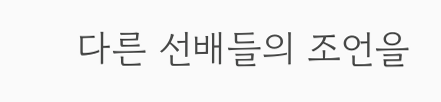다른 선배들의 조언을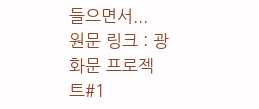들으면서...
원문 링크 : 광화문 프로젝트#1